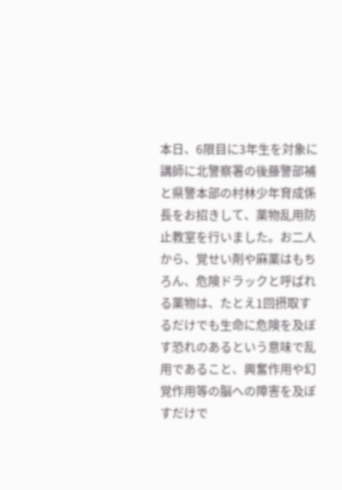本日、6限目に3年生を対象に講師に北警察署の後藤警部補と県警本部の村林少年育成係長をお招きして、薬物乱用防止教室を行いました。お二人から、覚せい剤や麻薬はもちろん、危険ドラックと呼ばれる薬物は、たとえ1回摂取するだけでも生命に危険を及ぼす恐れのあるという意味で乱用であること、興奮作用や幻覚作用等の脳への障害を及ぼすだけで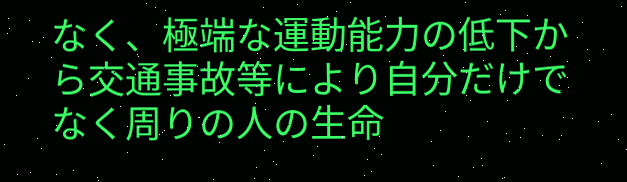なく、極端な運動能力の低下から交通事故等により自分だけでなく周りの人の生命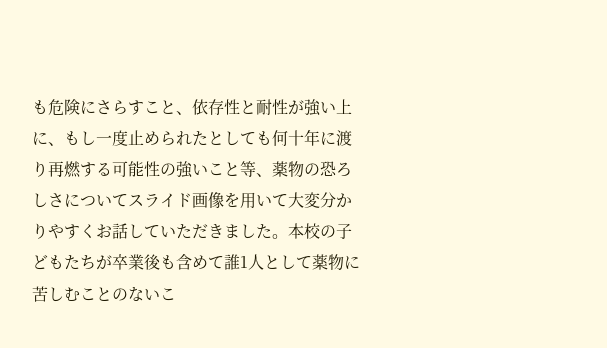も危険にさらすこと、依存性と耐性が強い上に、もし一度止められたとしても何十年に渡り再燃する可能性の強いこと等、薬物の恐ろしさについてスライド画像を用いて大変分かりやすくお話していただきました。本校の子どもたちが卒業後も含めて誰1人として薬物に苦しむことのないこ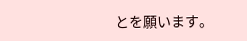とを願います。